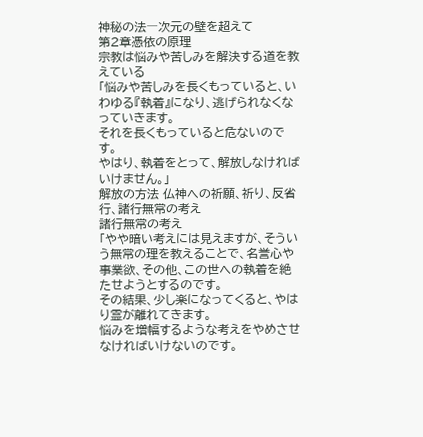神秘の法―次元の壁を超えて
第2章憑依の原理
宗教は悩みや苦しみを解決する道を教えている
「悩みや苦しみを長くもっていると、いわゆる『執着』になり、逃げられなくなっていきます。
それを長くもっていると危ないのです。
やはり、執着をとって、解放しなければいけません。」
解放の方法 仏神への祈願、祈り、反省行、諸行無常の考え
諸行無常の考え
「やや暗い考えには見えますが、そういう無常の理を教えることで、名誉心や事業欲、その他、この世への執着を絶たせようとするのです。
その結果、少し楽になってくると、やはり霊が離れてきます。
悩みを増幅するような考えをやめさせなければいけないのです。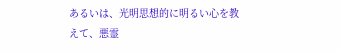あるいは、光明思想的に明るい心を教えて、悪霊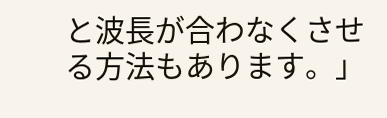と波長が合わなくさせる方法もあります。」